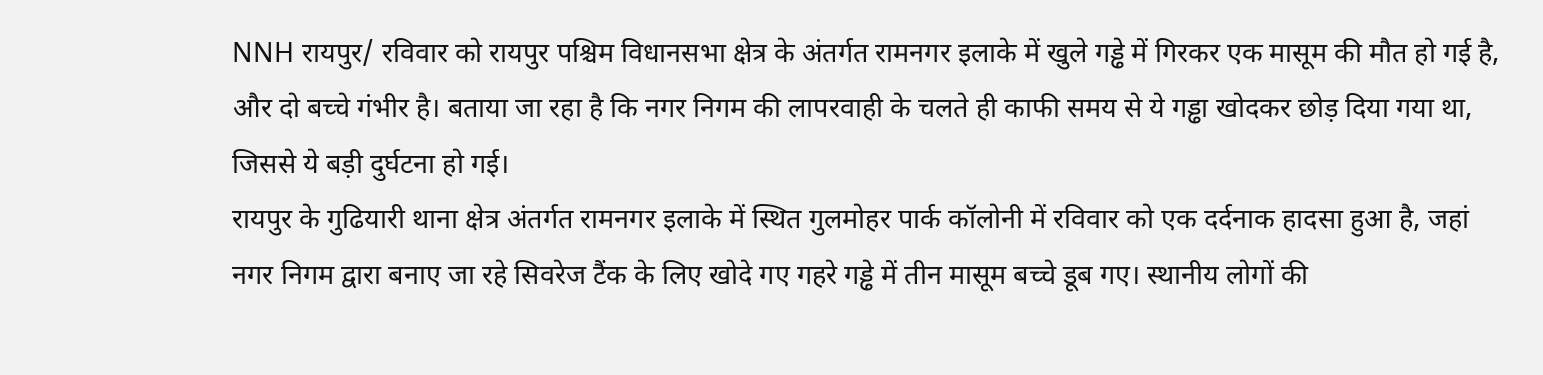NNH रायपुर/ रविवार को रायपुर पश्चिम विधानसभा क्षेत्र के अंतर्गत रामनगर इलाके में खुले गड्ढे में गिरकर एक मासूम की मौत हो गई है, और दो बच्चे गंभीर है। बताया जा रहा है कि नगर निगम की लापरवाही के चलते ही काफी समय से ये गड्ढा खोदकर छोड़ दिया गया था, जिससे ये बड़ी दुर्घटना हो गई।
रायपुर के गुढियारी थाना क्षेत्र अंतर्गत रामनगर इलाके में स्थित गुलमोहर पार्क कॉलोनी में रविवार को एक दर्दनाक हादसा हुआ है, जहां नगर निगम द्वारा बनाए जा रहे सिवरेज टैंक के लिए खोदे गए गहरे गड्ढे में तीन मासूम बच्चे डूब गए। स्थानीय लोगों की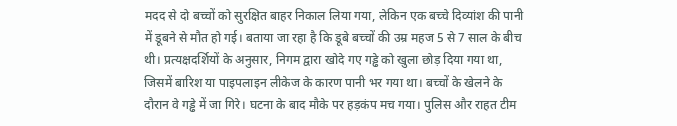मदद से दो बच्चों को सुरक्षित बाहर निकाल लिया गया, लेकिन एक बच्चे दिव्यांश की पानी में डूबने से मौत हो गई। बताया जा रहा है कि डूबे बच्चों की उम्र महज 5 से 7 साल के बीच थी। प्रत्यक्षदर्शियों के अनुसार, निगम द्वारा खोदे गए गड्ढे को खुला छोड़ दिया गया था, जिसमें बारिश या पाइपलाइन लीकेज के कारण पानी भर गया था। बच्चों के खेलने के दौरान वे गड्ढे में जा गिरे। घटना के बाद मौके पर हड़कंप मच गया। पुलिस और राहत टीम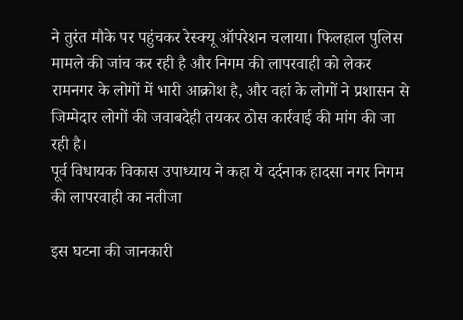ने तुरंत मौके पर पहुंचकर रेस्क्यू ऑपरेशन चलाया। फिलहाल पुलिस मामले की जांच कर रही है और निगम की लापरवाही को लेकर रामनगर के लोगों में भारी आक्रोश है, और वहां के लोगों ने प्रशासन से जिम्मेदार लोगों की जवाबदेही तयकर ठोस कार्रवाई की मांग की जा रही है।
पूर्व विधायक विकास उपाध्याय ने कहा ये दर्दनाक हादसा नगर निगम की लापरवाही का नतीजा

इस घटना की जानकारी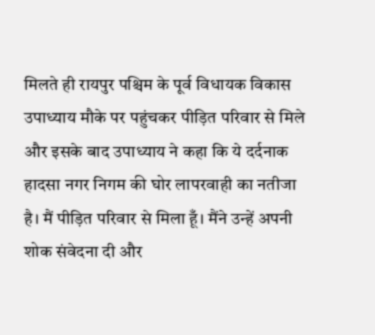मिलते ही रायपुर पश्चिम के पूर्व विधायक विकास उपाध्याय मौके पर पहुंचकर पीड़ित परिवार से मिले और इसके बाद उपाध्याय ने कहा कि ये दर्दनाक हादसा नगर निगम की घोर लापरवाही का नतीजा है। मैं पीड़ित परिवार से मिला हूँ। मैंने उन्हें अपनी शोक संवेदना दी और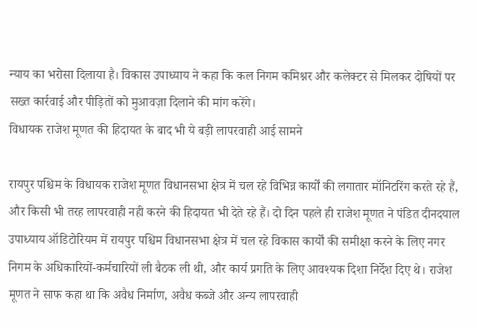न्याय का भरोसा दिलाया है। विकास उपाध्याय ने कहा कि कल निगम कमिश्नर और कलेक्टर से मिलकर दोषियों पर सख्त कार्रवाई और पीड़ितों को मुआवज़ा दिलाने की मांग करेंगे।
विधायक राजेश मूणत की हिदायत के बाद भी ये बड़ी लापरवाही आई सामने

रायपुर पश्चिम के विधायक राजेश मूणत विधानसभा क्षेत्र में चल रहे विभिन्न कार्यों की लगातार मॉनिटरिंग करते रहे हैं, और किसी भी तरह लापरवाही नही करने की हिदायत भी देते रहे हैं। दो दिन पहले ही राजेश मूणत ने पंडित दीनदयाल उपाध्याय ऑडिटोरियम में रायपुर पश्चिम विधानसभा क्षेत्र में चल रहे विकास कार्यों की समीक्षा करने के लिए नगर निगम के अधिकारियों-कर्मचारियों ली बैठक ली थी, और कार्य प्रगति के लिए आवश्यक दिशा निर्देश दिए थे। राजेश मूणत ने साफ कहा था कि अवैध निर्माण, अवैध कब्जे और अन्य लापरवाही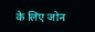के लिए जोन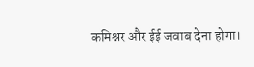कमिश्नर और ईई जवाब देना होगा।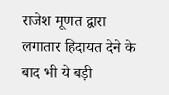राजेश मूणत द्वारा लगातार हिदायत देने के बाद भी ये बड़ी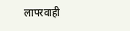लापरवाही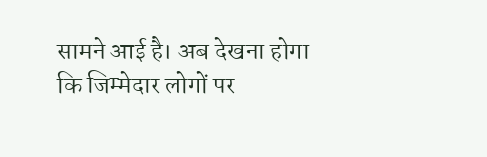सामने आई है। अब देखना होगा कि जिम्मेदार लोगों पर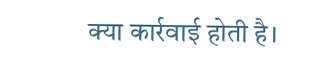क्या कार्रवाई होती है।